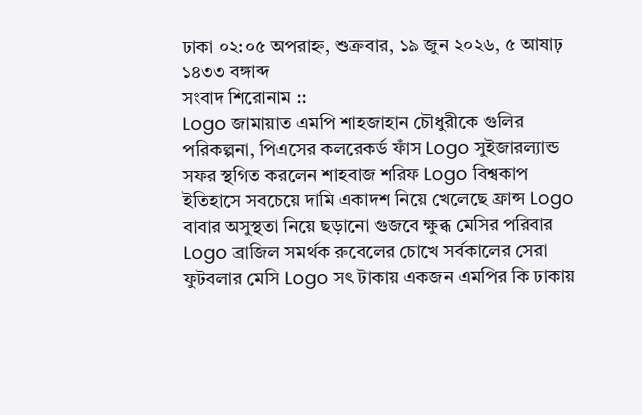ঢাকা ০২:০৫ অপরাহ্ন, শুক্রবার, ১৯ জুন ২০২৬, ৫ আষাঢ় ১৪৩৩ বঙ্গাব্দ
সংবাদ শিরোনাম ::
Logo জামায়াত এমপি শাহজাহান চৌধুরীকে গুলির পরিকল্পনা, পিএসের কলরেকর্ড ফাঁস Logo সুইজারল্যান্ড সফর স্থগিত করলেন শাহবাজ শরিফ Logo বিশ্বকাপ ইতিহাসে সবচেয়ে দামি একাদশ নিয়ে খেলেছে ফ্রান্স Logo বাবার অসুস্থতা নিয়ে ছড়ানো গুজবে ক্ষুব্ধ মেসির পরিবার Logo ব্রাজিল সমর্থক রুবেলের চোখে সর্বকালের সেরা ফুটবলার মেসি Logo সৎ টাকায় একজন এমপির কি ঢাকায়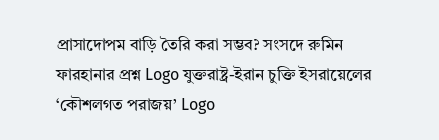প্রাসাদোপম বাড়ি তৈরি করা সম্ভব? সংসদে রুমিন ফারহানার প্রশ্ন Logo যুক্তরাষ্ট্র-ইরান চুক্তি ইসরায়েলের ‘কৌশলগত পরাজয়’ Logo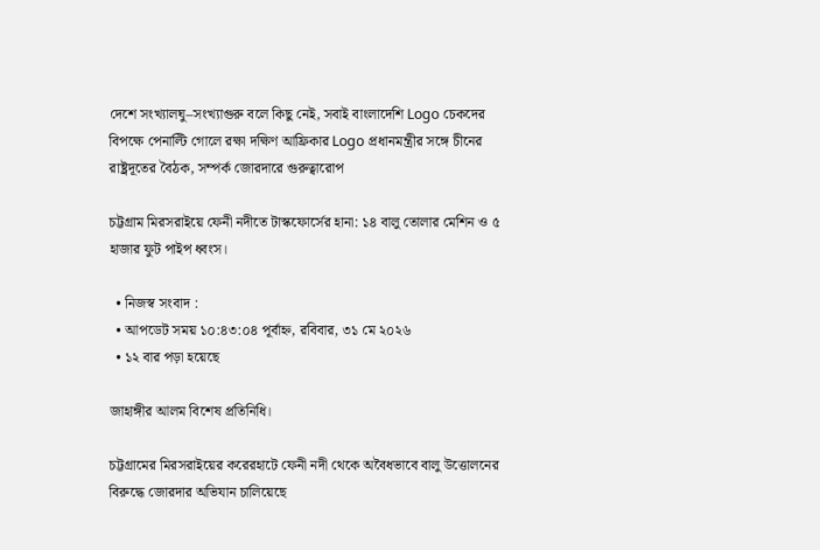দেশে সংখ্যালঘু–সংখ্যাগুরু বলে কিছু নেই, সবাই বাংলাদেশি Logo চেকদের বিপক্ষে পেনাল্টি গোলে রক্ষা দক্ষিণ আফ্রিকার Logo প্রধানমন্ত্রীর সঙ্গে চীনের রাষ্ট্রদূতের বৈঠক, সম্পর্ক জোরদারে গুরুত্বারোপ

চট্টগ্রাম মিরসরাইয়ে ফেনী নদীতে টাস্কফোর্সের হানা: ১৪ বালু তোলার মেশিন ও ৫ হাজার ফুট পাইপ ধ্বংস।

  • নিজস্ব সংবাদ :
  • আপডেট সময় ১০:৪৩:০৪ পূর্বাহ্ন, রবিবার, ৩১ মে ২০২৬
  • ১২ বার পড়া হয়েছে

জাহাঙ্গীর আলম বিশেষ প্রতিনিধি।

চট্টগ্রামের মিরসরাইয়ের করেরহাটে ফেনী নদী থেকে অবৈধভাবে বালু উত্তোলনের বিরুদ্ধে জোরদার অভিযান চালিয়েছে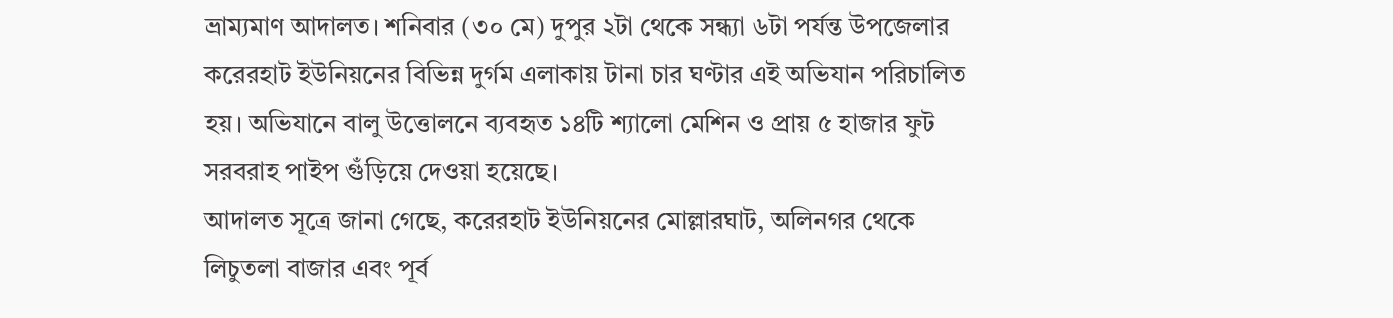ভ্রাম্যমাণ আদালত। শনিবার (৩০ মে) দুপুর ২টা থেকে সন্ধ্যা ৬টা পর্যন্ত উপজেলার করেরহাট ইউনিয়নের বিভিন্ন দুর্গম এলাকায় টানা চার ঘণ্টার এই অভিযান পরিচালিত হয়। অভিযানে বালু উত্তোলনে ব্যবহৃত ১৪টি শ্যালো মেশিন ও প্রায় ৫ হাজার ফুট সরবরাহ পাইপ গুঁড়িয়ে দেওয়া হয়েছে।
আদালত সূত্রে জানা গেছে, করেরহাট ইউনিয়নের মোল্লারঘাট, অলিনগর থেকে লিচুতলা বাজার এবং পূর্ব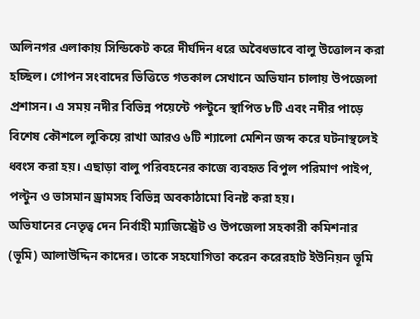অলিনগর এলাকায় সিন্ডিকেট করে দীর্ঘদিন ধরে অবৈধভাবে বালু উত্তোলন করা হচ্ছিল। গোপন সংবাদের ভিত্তিতে গতকাল সেখানে অভিযান চালায় উপজেলা প্রশাসন। এ সময় নদীর বিভিন্ন পয়েন্টে পল্টুনে স্থাপিত ৮টি এবং নদীর পাড়ে বিশেষ কৌশলে লুকিয়ে রাখা আরও ৬টি শ্যালো মেশিন জব্দ করে ঘটনাস্থলেই ধ্বংস করা হয়। এছাড়া বালু পরিবহনের কাজে ব্যবহৃত বিপুল পরিমাণ পাইপ, পল্টুন ও ভাসমান ড্রামসহ বিভিন্ন অবকাঠামো বিনষ্ট করা হয়।
অভিযানের নেতৃত্ব দেন নির্বাহী ম্যাজিস্ট্রেট ও উপজেলা সহকারী কমিশনার (ভূমি) আলাউদ্দিন কাদের। তাকে সহযোগিতা করেন করেরহাট ইউনিয়ন ভূমি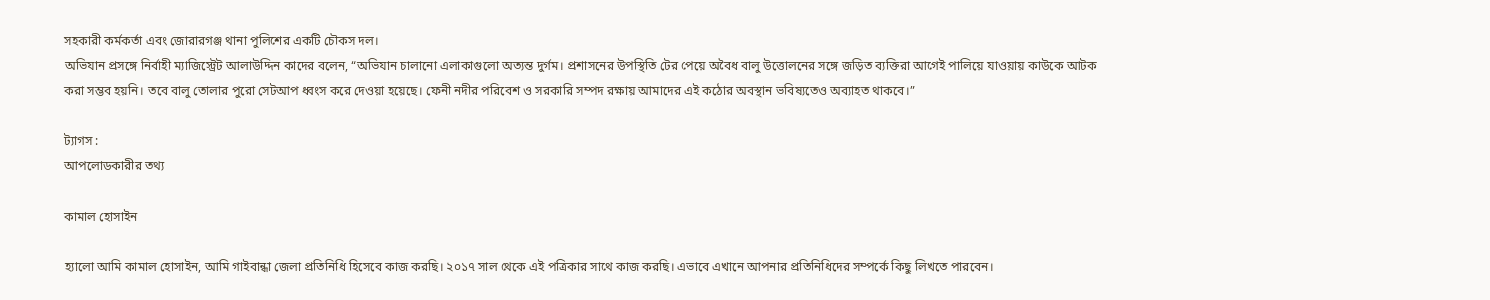সহকারী কর্মকর্তা এবং জোরারগঞ্জ থানা পুলিশের একটি চৌকস দল।
অভিযান প্রসঙ্গে নির্বাহী ম্যাজিস্ট্রেট আলাউদ্দিন কাদের বলেন, “অভিযান চালানো এলাকাগুলো অত্যন্ত দুর্গম। প্রশাসনের উপস্থিতি টের পেয়ে অবৈধ বালু উত্তোলনের সঙ্গে জড়িত ব্যক্তিরা আগেই পালিয়ে যাওয়ায় কাউকে আটক করা সম্ভব হয়নি। তবে বালু তোলার পুরো সেটআপ ধ্বংস করে দেওয়া হয়েছে। ফেনী নদীর পরিবেশ ও সরকারি সম্পদ রক্ষায় আমাদের এই কঠোর অবস্থান ভবিষ্যতেও অব্যাহত থাকবে।”

ট্যাগস :
আপলোডকারীর তথ্য

কামাল হোসাইন

হ্যালো আমি কামাল হোসাইন, আমি গাইবান্ধা জেলা প্রতিনিধি হিসেবে কাজ করছি। ২০১৭ সাল থেকে এই পত্রিকার সাথে কাজ করছি। এভাবে এখানে আপনার প্রতিনিধিদের সম্পর্কে কিছু লিখতে পারবেন।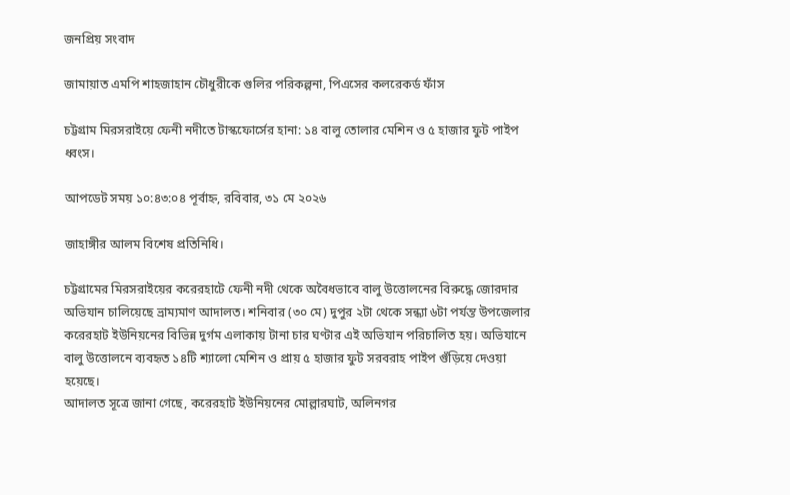জনপ্রিয় সংবাদ

জামায়াত এমপি শাহজাহান চৌধুরীকে গুলির পরিকল্পনা, পিএসের কলরেকর্ড ফাঁস

চট্টগ্রাম মিরসরাইয়ে ফেনী নদীতে টাস্কফোর্সের হানা: ১৪ বালু তোলার মেশিন ও ৫ হাজার ফুট পাইপ ধ্বংস।

আপডেট সময় ১০:৪৩:০৪ পূর্বাহ্ন, রবিবার, ৩১ মে ২০২৬

জাহাঙ্গীর আলম বিশেষ প্রতিনিধি।

চট্টগ্রামের মিরসরাইয়ের করেরহাটে ফেনী নদী থেকে অবৈধভাবে বালু উত্তোলনের বিরুদ্ধে জোরদার অভিযান চালিয়েছে ভ্রাম্যমাণ আদালত। শনিবার (৩০ মে) দুপুর ২টা থেকে সন্ধ্যা ৬টা পর্যন্ত উপজেলার করেরহাট ইউনিয়নের বিভিন্ন দুর্গম এলাকায় টানা চার ঘণ্টার এই অভিযান পরিচালিত হয়। অভিযানে বালু উত্তোলনে ব্যবহৃত ১৪টি শ্যালো মেশিন ও প্রায় ৫ হাজার ফুট সরবরাহ পাইপ গুঁড়িয়ে দেওয়া হয়েছে।
আদালত সূত্রে জানা গেছে, করেরহাট ইউনিয়নের মোল্লারঘাট, অলিনগর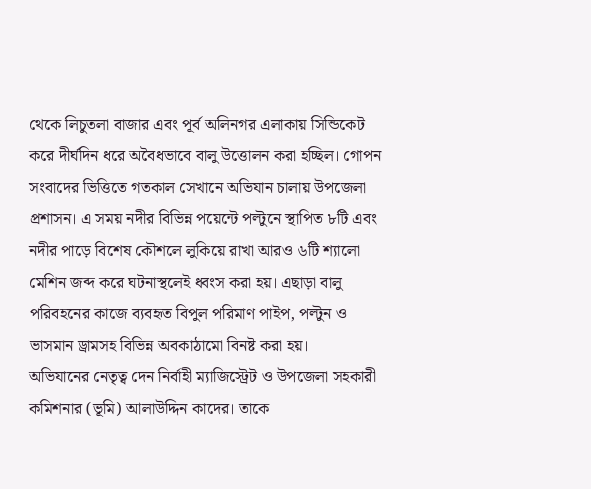থেকে লিচুতলা বাজার এবং পূর্ব অলিনগর এলাকায় সিন্ডিকেট করে দীর্ঘদিন ধরে অবৈধভাবে বালু উত্তোলন করা হচ্ছিল। গোপন সংবাদের ভিত্তিতে গতকাল সেখানে অভিযান চালায় উপজেলা প্রশাসন। এ সময় নদীর বিভিন্ন পয়েন্টে পল্টুনে স্থাপিত ৮টি এবং নদীর পাড়ে বিশেষ কৌশলে লুকিয়ে রাখা আরও ৬টি শ্যালো মেশিন জব্দ করে ঘটনাস্থলেই ধ্বংস করা হয়। এছাড়া বালু পরিবহনের কাজে ব্যবহৃত বিপুল পরিমাণ পাইপ, পল্টুন ও ভাসমান ড্রামসহ বিভিন্ন অবকাঠামো বিনষ্ট করা হয়।
অভিযানের নেতৃত্ব দেন নির্বাহী ম্যাজিস্ট্রেট ও উপজেলা সহকারী কমিশনার (ভূমি) আলাউদ্দিন কাদের। তাকে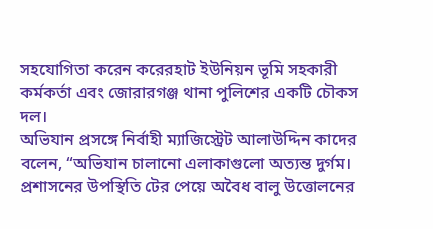সহযোগিতা করেন করেরহাট ইউনিয়ন ভূমি সহকারী কর্মকর্তা এবং জোরারগঞ্জ থানা পুলিশের একটি চৌকস দল।
অভিযান প্রসঙ্গে নির্বাহী ম্যাজিস্ট্রেট আলাউদ্দিন কাদের বলেন, “অভিযান চালানো এলাকাগুলো অত্যন্ত দুর্গম। প্রশাসনের উপস্থিতি টের পেয়ে অবৈধ বালু উত্তোলনের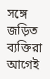সঙ্গে জড়িত ব্যক্তিরা আগেই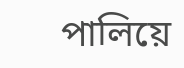পালিয়ে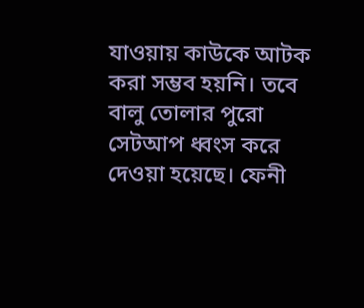যাওয়ায় কাউকে আটক করা সম্ভব হয়নি। তবে বালু তোলার পুরো সেটআপ ধ্বংস করে দেওয়া হয়েছে। ফেনী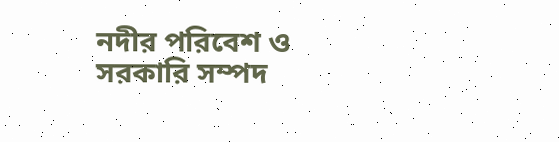নদীর পরিবেশ ও সরকারি সম্পদ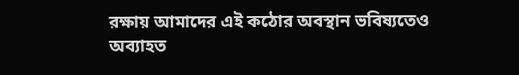রক্ষায় আমাদের এই কঠোর অবস্থান ভবিষ্যতেও অব্যাহত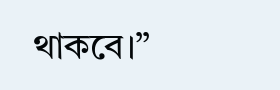থাকবে।”